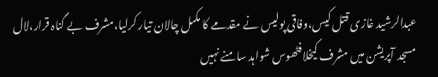عبدالرشید غازی قتل کیس،وفاقی پولیس نے مقدمے کا مکمل چالان تیار کرلیا،مشرف بے گناہ قرار،لال مسجد آپریشن میں مشرف کیخلافٹھوس شواہد سامنے نہیں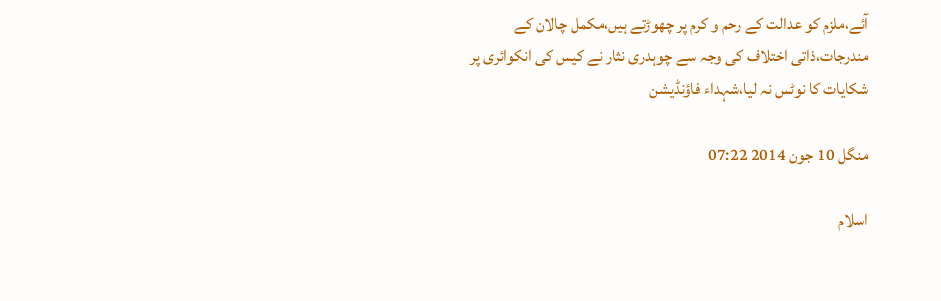آئے،ملزم کو عدالت کے رحم و کرم پر چھوڑتے ہیں،مکمل چالان کے مندرجات،ذاتی اختلاف کی وجہ سے چوہدری نثار نے کیس کی انکوائری پر شکایات کا نوٹس نہ لیا،شہداء فاؤنڈیشن

منگل 10 جون 2014 07:22

اسلام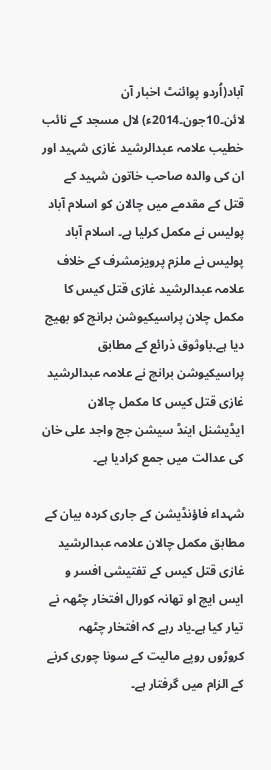آباد(اُردو پوائنٹ اخبار آن لائن۔10جون۔2014ء) لال مسجد کے نائب خطیب علامہ عبدالرشید غازی شہید اور ان کی والدہ صاحب خاتون شہید کے قتل کے مقدمے میں چالان کو اسلام آباد پولیس نے مکمل کرلیا ہے۔ اسلام آباد پولیس نے ملزم پرویزمشرف کے خلاف علامہ عبدالرشید غازی قتل کیس کا مکمل چلان پراسیکیوشن برانچ کو بھیج دیا ہے۔باوثوق ذرائع کے مطابق پراسیکیوشن برانچ نے علامہ عبدالرشید غازی قتل کیس کا مکمل چالان ایڈیشنل اینڈ سیشن جج واجد علی خان کی عدالت میں جمع کرادیا ہے۔

شہداء فاؤنڈیشن کے جاری کردہ بیان کے مطابق مکمل چالان علامہ عبدالرشید غازی قتل کیس کے تفتیشی افسر و ایس ایچ او تھانہ کورال افتخار چٹھہ نے تیار کیا ہے۔یاد رہے کہ افتخار چٹھہ کروڑوں روپے مالیت کے سونا چوری کرنے کے الزام میں گرفتار ہے۔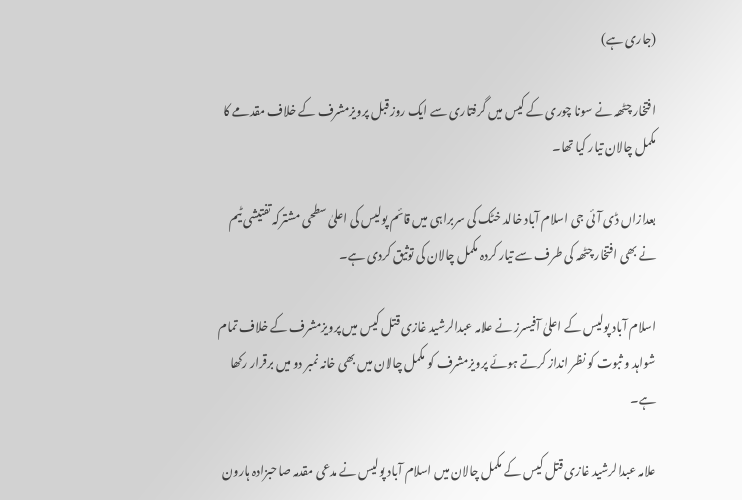(جاری ہے)

افتخار چٹھہ نے سونا چوری کے کیس میں گرفتاری سے ایک روز قبل پرویزمشرف کے خلاف مقدمے کا مکمل چالان تیار کیا تھا۔

بعدازاں ڈی آئی جی اسلام آباد خالد خٹک کی سربراہی میں قائم پولیس کی اعلیٰ سطحی مشترکہ تفتیشی ٹیم نے بھی افتخار چٹھہ کی طرف سے تیار کردہ مکمل چالان کی توثیق کردی ہے۔

اسلام آباد پولیس کے اعلیٰ آفیسرز نے علامہ عبدالرشید غازی قتل کیس میں پرویزمشرف کے خلاف تمام شواہد و ثبوت کو نظر انداز کرتے ہوئے پرویزمشرف کو مکمل چالان میں بھی خانہ نمبر دو میں برقرار رکھا ہے۔

علامہ عبدالرشید غازی قتل کیس کے مکمل چالان میں اسلام آباد پولیس نے مدعی مقدمہ صاحبزادہ ہارون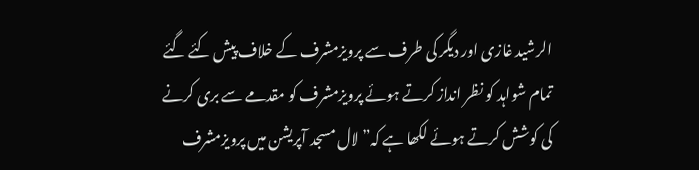الرشید غازی اور دیگر کی طرف سے پرویزمشرف کے خلاف پیش کئے گئے تمام شواہد کو نظر انداز کرتے ہوئے پرویزمشرف کو مقدمے سے بری کرنے کی کوشش کرتے ہوئے لکھا ہے کہ”لال مسجد آپریشن میں پرویزمشرف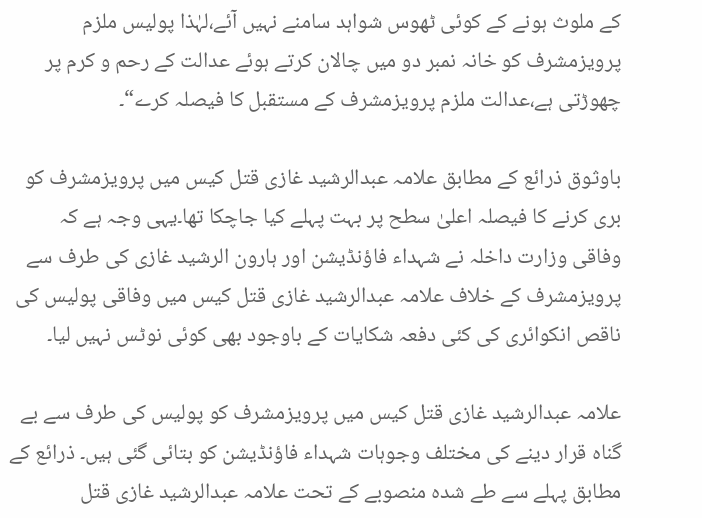کے ملوث ہونے کے کوئی ٹھوس شواہد سامنے نہیں آئے،لہٰذا پولیس ملزم پرویزمشرف کو خانہ نمبر دو میں چالان کرتے ہوئے عدالت کے رحم و کرم پر چھوڑتی ہے،عدالت ملزم پرویزمشرف کے مستقبل کا فیصلہ کرے“۔

باوثوق ذرائع کے مطابق علامہ عبدالرشید غازی قتل کیس میں پرویزمشرف کو بری کرنے کا فیصلہ اعلیٰ سطح پر بہت پہلے کیا جاچکا تھا۔یہی وجہ ہے کہ وفاقی وزارت داخلہ نے شہداء فاؤنڈیشن اور ہارون الرشید غازی کی طرف سے پرویزمشرف کے خلاف علامہ عبدالرشید غازی قتل کیس میں وفاقی پولیس کی ناقص انکوائری کی کئی دفعہ شکایات کے باوجود بھی کوئی نوٹس نہیں لیا۔

علامہ عبدالرشید غازی قتل کیس میں پرویزمشرف کو پولیس کی طرف سے بے گناہ قرار دینے کی مختلف وجوہات شہداء فاؤنڈیشن کو بتائی گئی ہیں۔ ذرائع کے مطابق پہلے سے طے شدہ منصوبے کے تحت علامہ عبدالرشید غازی قتل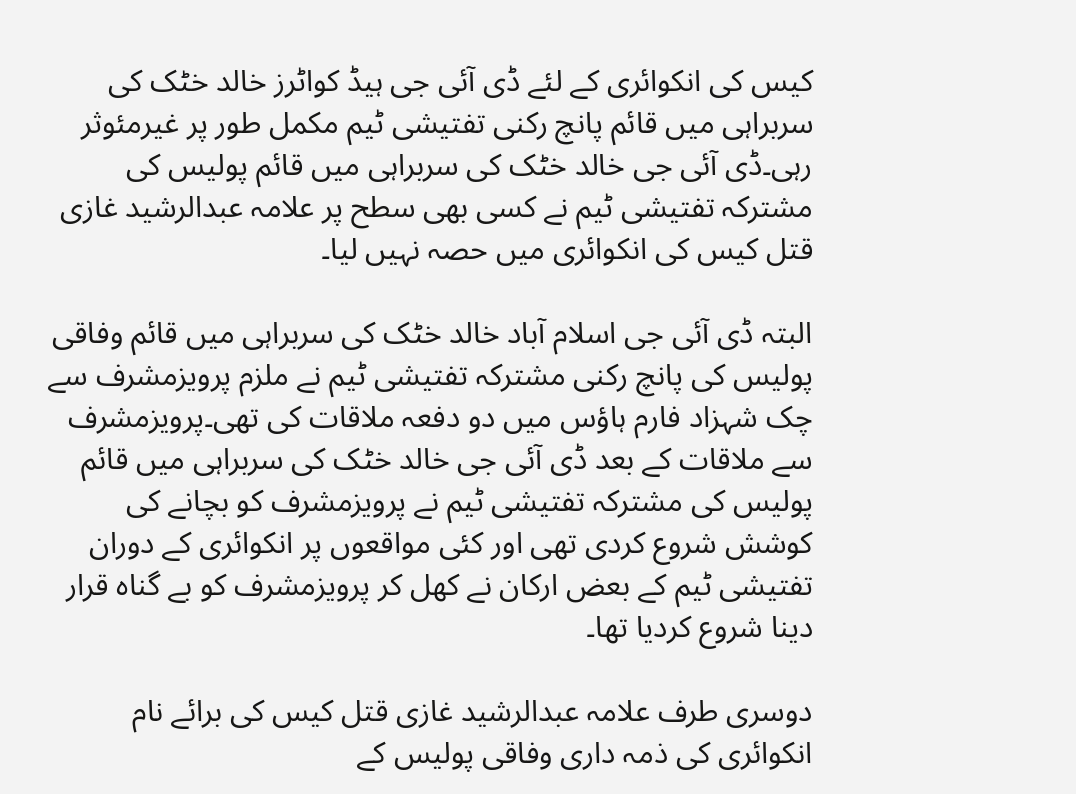کیس کی انکوائری کے لئے ڈی آئی جی ہیڈ کواٹرز خالد خٹک کی سربراہی میں قائم پانچ رکنی تفتیشی ٹیم مکمل طور پر غیرمئوثر رہی۔ڈی آئی جی خالد خٹک کی سربراہی میں قائم پولیس کی مشترکہ تفتیشی ٹیم نے کسی بھی سطح پر علامہ عبدالرشید غازی قتل کیس کی انکوائری میں حصہ نہیں لیا۔

البتہ ڈی آئی جی اسلام آباد خالد خٹک کی سربراہی میں قائم وفاقی پولیس کی پانچ رکنی مشترکہ تفتیشی ٹیم نے ملزم پرویزمشرف سے چک شہزاد فارم ہاؤس میں دو دفعہ ملاقات کی تھی۔پرویزمشرف سے ملاقات کے بعد ڈی آئی جی خالد خٹک کی سربراہی میں قائم پولیس کی مشترکہ تفتیشی ٹیم نے پرویزمشرف کو بچانے کی کوشش شروع کردی تھی اور کئی مواقعوں پر انکوائری کے دوران تفتیشی ٹیم کے بعض ارکان نے کھل کر پرویزمشرف کو بے گناہ قرار دینا شروع کردیا تھا۔

دوسری طرف علامہ عبدالرشید غازی قتل کیس کی برائے نام انکوائری کی ذمہ داری وفاقی پولیس کے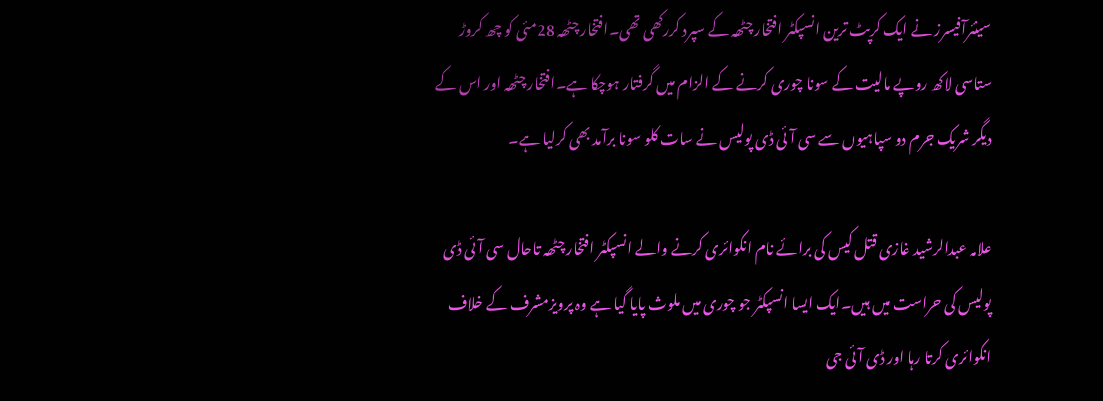سینئرآفیسرز نے ایک کرپٹ ترین انسپکٹر افتخار چٹھہ کے سپرد کررکھی تھی۔افتخار چٹھہ 28مئی کو چھ کروڑ ستاسی لاکھ روپے مالیت کے سونا چوری کرنے کے الزام میں گرفتار ہوچکا ہے۔افتخار چٹھہ اور اس کے دیگر شریک جرم دو سپاہیوں سے سی آئی ڈی پولیس نے سات کلو سونا برآمد بھی کرلیا ہے۔

علامہ عبدالرشید غازی قتل کیس کی برائے نام انکوائری کرنے والے انسپکٹر افتخار چٹھہ تاحال سی آئی ڈی پولیس کی حراست میں ہیں۔ایک ایسا انسپکٹر جو چوری میں ملوث پایا گیا ہے وہ پرویزمشرف کے خلاف انکوائری کرتا رہا اور ڈی آئی جی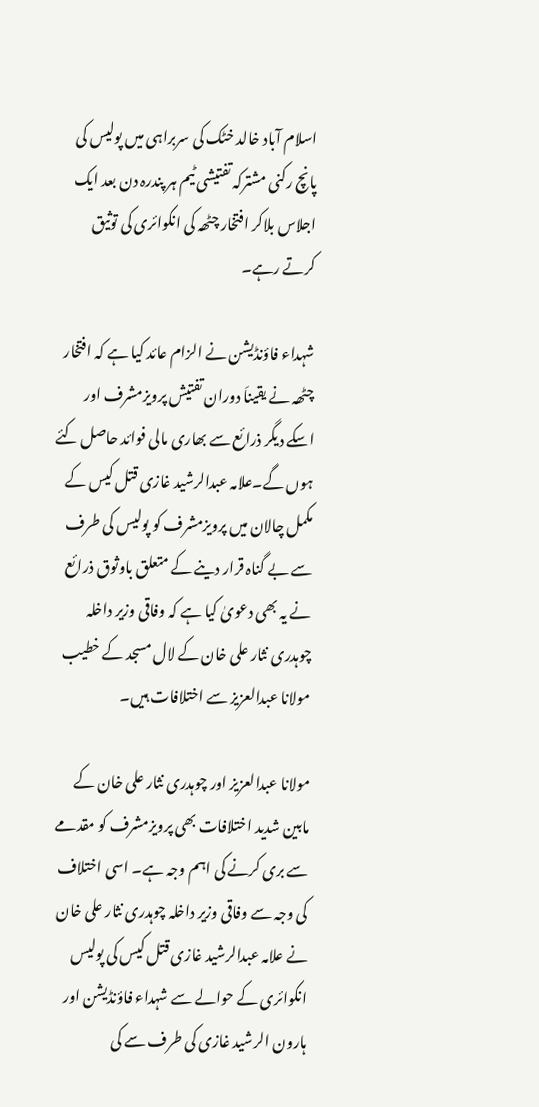اسلام آباد خالد خٹک کی سربراہی میں پولیس کی پانچ رکنی مشترکہ تفتیشی ٹیم ہر پندرہ دن بعد ایک اجلاس بلاکر افتخار چٹھہ کی انکوائری کی توثیق کرتے رہے۔

شہداء فاؤنڈیشن نے الزام عائد کیا ہے کہ افتخار چٹھہ نے یقیناَ دوران تفتیش پرویزمشرف اور اسکے دیگر ذرائع سے بھاری مالی فوائد حاصل کئے ہوں گے۔علامہ عبدالرشید غازی قتل کیس کے مکمل چالان میں پرویزمشرف کو پولیس کی طرف سے بے گناہ قرار دینے کے متعلق باوثوق ذرائع نے یہ بھی دعویٰ کیا ہے کہ وفاقی وزیر داخلہ چوہدری نثار علی خان کے لال مسجد کے خطیب مولانا عبدالعزیز سے اختلافات ہیں۔

مولانا عبدالعزیز اور چوہدری نثار علی خان کے مابین شدید اختلافات بھی پرویزمشرف کو مقدمے سے بری کرنے کی اہم وجہ ہے۔ اسی اختلاف کی وجہ سے وفاقی وزیر داخلہ چوہدری نثار علی خان نے علامہ عبدالرشید غازی قتل کیس کی پولیس انکوائری کے حوالے سے شہداء فاؤنڈیشن اور ہارون الرشید غازی کی طرف سے کی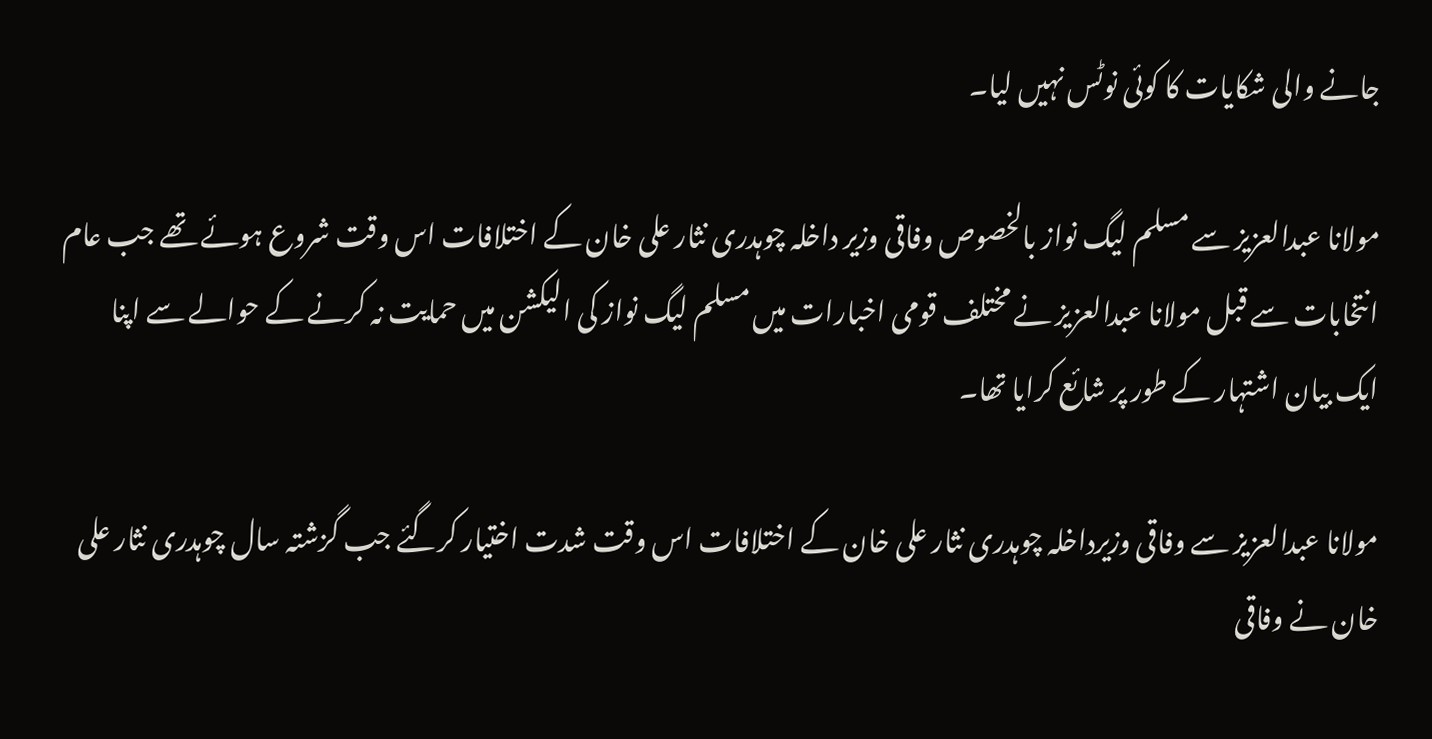جانے والی شکایات کا کوئی نوٹس نہیں لیا۔

مولانا عبدالعزیز سے مسلم لیگ نواز بالخصوص وفاقی وزیر داخلہ چوہدری نثار علی خان کے اختلافات اس وقت شروع ہوئے تھے جب عام انتخابات سے قبل مولانا عبدالعزیز نے مختلف قومی اخبارات میں مسلم لیگ نواز کی الیکشن میں حمایت نہ کرنے کے حوالے سے اپنا ایک بیان اشتہار کے طور پر شائع کرایا تھا۔

مولانا عبدالعزیز سے وفاقی وزیرداخلہ چوہدری نثار علی خان کے اختلافات اس وقت شدت اختیار کرگئے جب گزشتہ سال چوہدری نثار علی خان نے وفاقی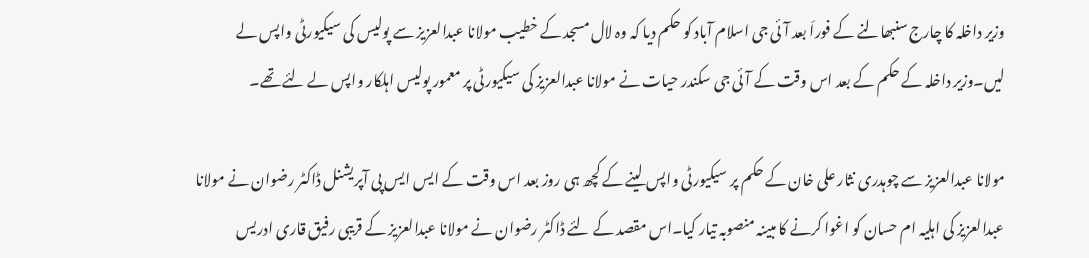وزیر داخلہ کا چارج سنبھالنے کے فوراَ بعد آئی جی اسلام آباد کو حکم دیا کہ وہ لال مسجد کے خطیب مولانا عبدالعزیز سے پولیس کی سیکیورٹی واپس لے لیں۔وزیر داخلہ کے حکم کے بعد اس وقت کے آئی جی سکندر حیات نے مولانا عبدالعزیز کی سیکیورٹی پر معمور پولیس اہلکار واپس لے لئے تھے۔

مولانا عبدالعزیز سے چوہدری نثار علی خان کے حکم پر سیکیورٹی واپس لینے کے کچھ ہی روز بعد اس وقت کے ایس ایس پی آپریشنل ڈاکٹر رضوان نے مولانا عبدالعزیز کی اہلیہ ام حسان کو اغوا کرنے کا مبینہ منصوبہ تیار کیا۔اس مقصد کے لئے ڈاکٹر رضوان نے مولانا عبدالعزیز کے قریبی رفیق قاری ادریس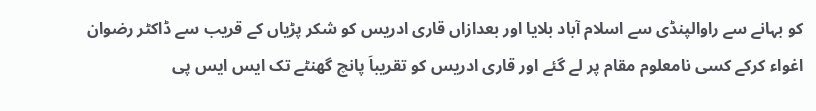کو بہانے سے راوالپنڈی سے اسلام آباد بلایا اور بعدازاں قاری ادریس کو شکر پڑیاں کے قریب سے ڈاکٹر رضوان اغواء کرکے کسی نامعلوم مقام پر لے گئے اور قاری ادریس کو تقریباَ پانچ گھنٹے تک ایس ایس پی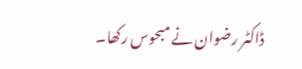ڈاکٹر رضوان نے مبحوس رکھا۔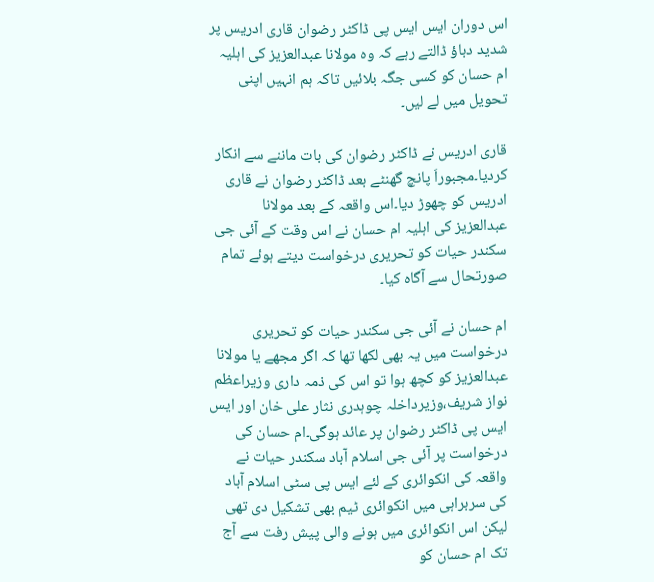اس دوران ایس ایس پی ڈاکٹر رضوان قاری ادریس پر شدید دباؤ ڈالتے رہے کہ وہ مولانا عبدالعزیز کی اہلیہ ام حسان کو کسی جگہ بلائیں تاکہ ہم انہیں اپنی تحویل میں لے لیں۔

قاری ادریس نے ڈاکٹر رضوان کی بات ماننے سے انکار کردیا۔مجبوراَ پانچ گھنٹے بعد ڈاکٹر رضوان نے قاری ادریس کو چھوڑ دیا۔اس واقعہ کے بعد مولانا عبدالعزیز کی اہلیہ ام حسان نے اس وقت کے آئی جی سکندر حیات کو تحریری درخواست دیتے ہوئے تمام صورتحال سے آگاہ کیا۔

ام حسان نے آئی جی سکندر حیات کو تحریری درخواست میں یہ بھی لکھا تھا کہ اگر مجھے یا مولانا عبدالعزیز کو کچھ ہوا تو اس کی ذمہ داری وزیراعظم نواز شریف،وزیرداخلہ چوہدری نثار علی خان اور ایس ایس پی ڈاکٹر رضوان پر عائد ہوگی۔ام حسان کی درخواست پر آئی جی اسلام آباد سکندر حیات نے واقعہ کی انکوائری کے لئے ایس پی سٹی اسلام آباد کی سربراہی میں انکوائری ٹیم بھی تشکیل دی تھی لیکن اس انکوائری میں ہونے والی پیش رفت سے آج تک ام حسان کو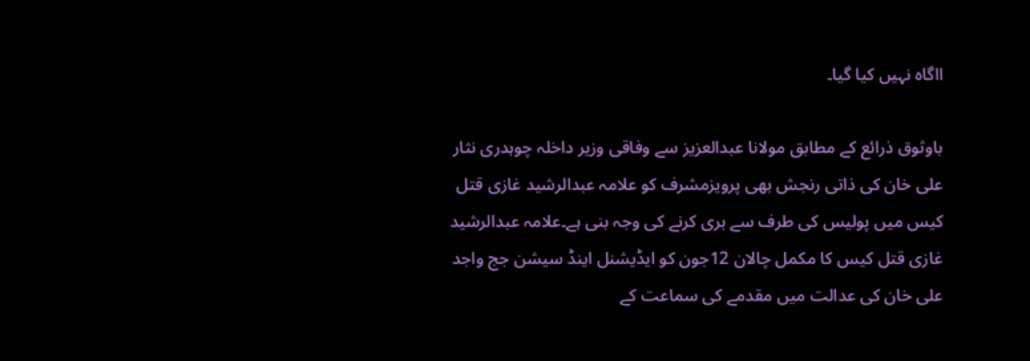ااگاہ نہیں کیا گیا۔

باوثوق ذرائع کے مطابق مولانا عبدالعزیز سے وفاقی وزیر داخلہ چوہدری نثار علی خان کی ذاتی رنجش بھی پرویزمشرف کو علامہ عبدالرشید غازی قتل کیس میں پولیس کی طرف سے بری کرنے کی وجہ بنی ہے۔علامہ عبدالرشید غازی قتل کیس کا مکمل چالان 12جون کو ایڈیشنل اینڈ سیشن جج واجد علی خان کی عدالت میں مقدمے کی سماعت کے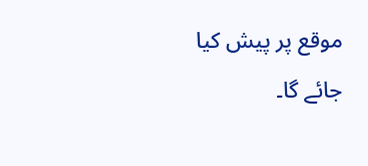موقع پر پیش کیا جائے گا۔